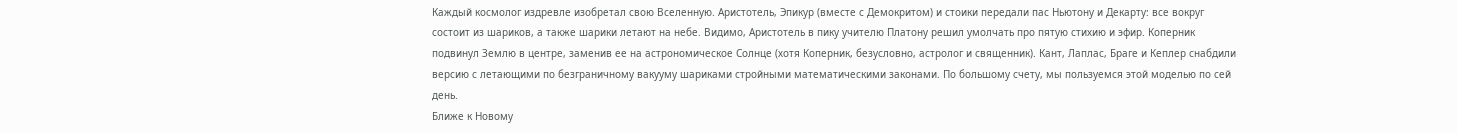Каждый космолог издревле изобретал свою Вселенную. Аристотель, Эпикур (вместе с Демокритом) и стоики передали пас Ньютону и Декарту: все вокруг состоит из шариков, а также шарики летают на небе. Видимо, Аристотель в пику учителю Платону решил умолчать про пятую стихию и эфир. Коперник подвинул Землю в центре, заменив ее на астрономическое Солнце (хотя Коперник, безусловно, астролог и священник). Кант, Лаплас, Браге и Кеплер снабдили версию с летающими по безграничному вакууму шариками стройными математическими законами. По большому счету, мы пользуемся этой моделью по сей день.
Ближе к Новому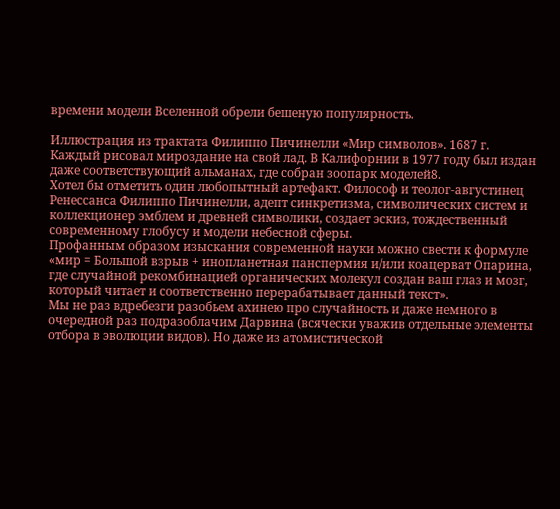времени модели Вселенной обрели бешеную популярность.

Иллюстрация из трактата Филиппо Пичинелли «Мир символов». 1687 г.
Каждый рисовал мироздание на свой лад. В Калифорнии в 1977 году был издан даже соответствующий альманах, где собран зоопарк моделей8.
Хотел бы отметить один любопытный артефакт. Философ и теолог-августинец Ренессанса Филиппо Пичинелли, адепт синкретизма, символических систем и коллекционер эмблем и древней символики, создает эскиз, тождественный современному глобусу и модели небесной сферы.
Профанным образом изыскания современной науки можно свести к формуле «мир = Большой взрыв + инопланетная панспермия и/или коацерват Опарина, где случайной рекомбинацией органических молекул создан ваш глаз и мозг, который читает и соответственно перерабатывает данный текст».
Мы не раз вдребезги разобьем ахинею про случайность и даже немного в очередной раз подразоблачим Дарвина (всячески уважив отдельные элементы отбора в эволюции видов). Но даже из атомистической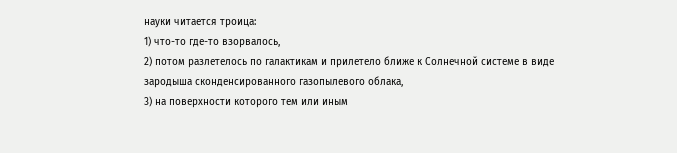науки читается троица:
1) что-то где-то взорвалось,
2) потом разлетелось по галактикам и прилетело ближе к Солнечной системе в виде зародыша сконденсированного газопылевого облака,
3) на поверхности которого тем или иным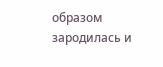образом зародилась и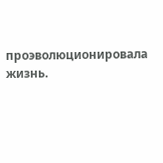проэволюционировала жизнь.